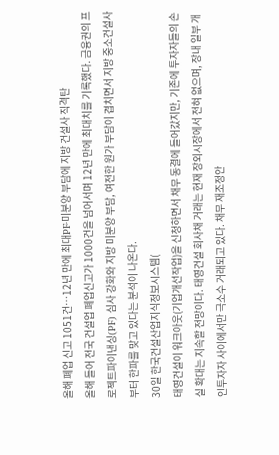올해 폐업 신고 1051건…12년 만에 최대PF·미분양 부담에 지방 건설사 직격탄
올해 들어 전국 건설업 폐업신고가 1000건을 넘어서며 12년 만에 최대치를 기록했다. 금융권의 프로젝트파이낸싱(PF) 심사 강화와 지방 미분양 부담, 여전한 원가 부담이 겹치면서 지방 중소건설사부터 한파를 맞고 있다는 분석이 나온다.
30일 한국건설산업지식정보시스템(
태영건설이 워크아웃(기업개선작업)을 신청하면서 채무 동결에 들어갔지만, 기존에 투자자들의 손실 확대는 지속할 전망이다. 태영건설 회사채 거래는 현재 장외시장에서 전혀 없으며, 장내 일부 개인투자자 사이에서만 극소수 거래되고 있다. 채무 재조정안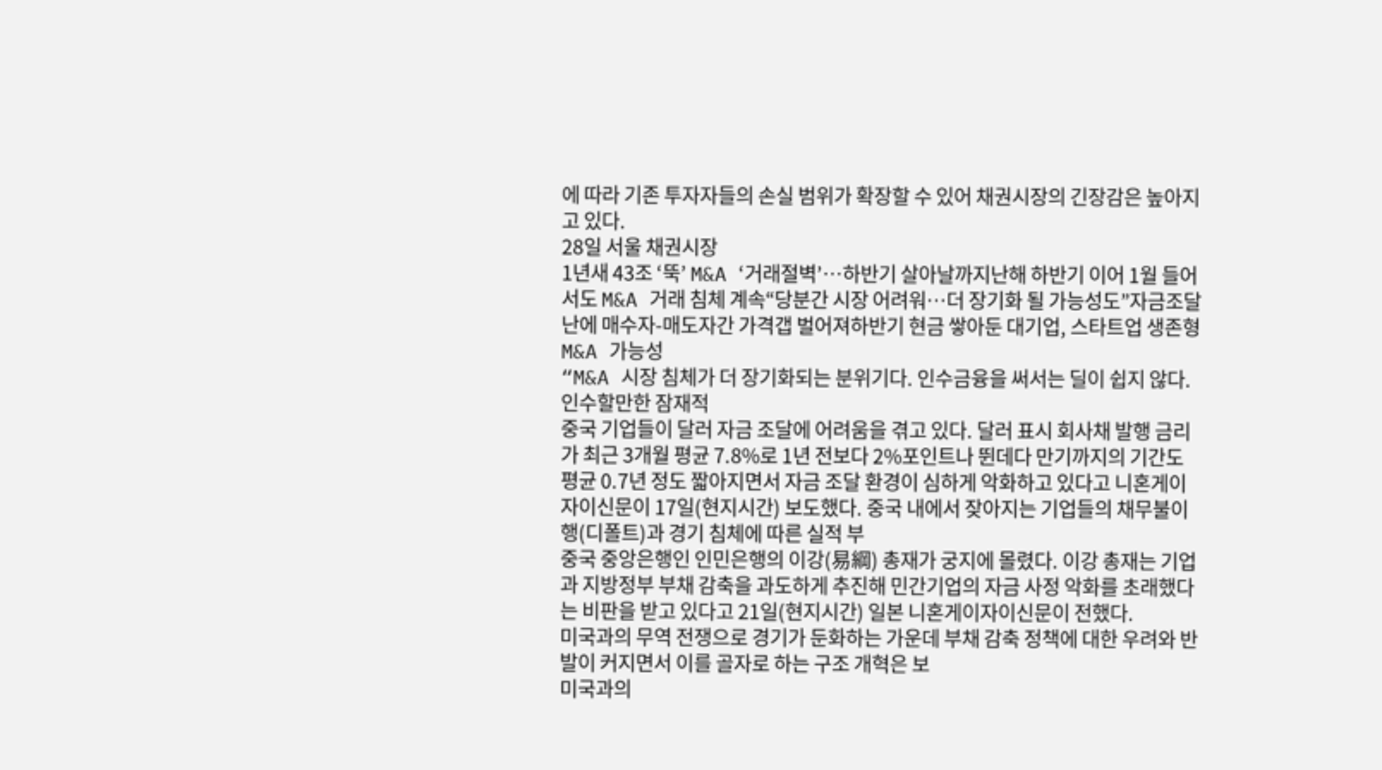에 따라 기존 투자자들의 손실 범위가 확장할 수 있어 채권시장의 긴장감은 높아지고 있다.
28일 서울 채권시장
1년새 43조 ‘뚝’ M&A ‘거래절벽’…하반기 살아날까지난해 하반기 이어 1월 들어서도 M&A 거래 침체 계속“당분간 시장 어려워…더 장기화 될 가능성도”자금조달난에 매수자-매도자간 가격갭 벌어져하반기 현금 쌓아둔 대기업, 스타트업 생존형 M&A 가능성
“M&A 시장 침체가 더 장기화되는 분위기다. 인수금융을 써서는 딜이 쉽지 않다. 인수할만한 잠재적
중국 기업들이 달러 자금 조달에 어려움을 겪고 있다. 달러 표시 회사채 발행 금리가 최근 3개월 평균 7.8%로 1년 전보다 2%포인트나 뛴데다 만기까지의 기간도 평균 0.7년 정도 짧아지면서 자금 조달 환경이 심하게 악화하고 있다고 니혼게이자이신문이 17일(현지시간) 보도했다. 중국 내에서 잦아지는 기업들의 채무불이행(디폴트)과 경기 침체에 따른 실적 부
중국 중앙은행인 인민은행의 이강(易綱) 총재가 궁지에 몰렸다. 이강 총재는 기업과 지방정부 부채 감축을 과도하게 추진해 민간기업의 자금 사정 악화를 초래했다는 비판을 받고 있다고 21일(현지시간) 일본 니혼게이자이신문이 전했다.
미국과의 무역 전쟁으로 경기가 둔화하는 가운데 부채 감축 정책에 대한 우려와 반발이 커지면서 이를 골자로 하는 구조 개혁은 보
미국과의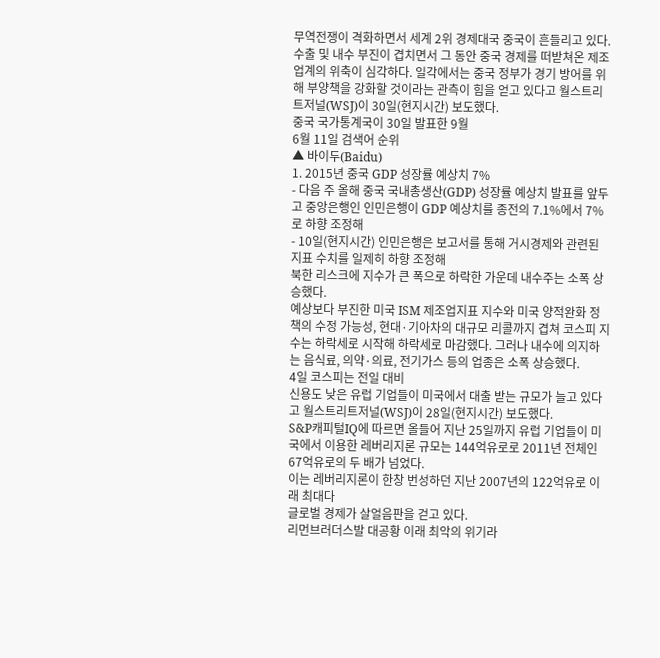무역전쟁이 격화하면서 세계 2위 경제대국 중국이 흔들리고 있다. 수출 및 내수 부진이 겹치면서 그 동안 중국 경제를 떠받쳐온 제조업계의 위축이 심각하다. 일각에서는 중국 정부가 경기 방어를 위해 부양책을 강화할 것이라는 관측이 힘을 얻고 있다고 월스트리트저널(WSJ)이 30일(현지시간) 보도했다.
중국 국가통계국이 30일 발표한 9월
6월 11일 검색어 순위
▲ 바이두(Baidu)
1. 2015년 중국 GDP 성장률 예상치 7%
- 다음 주 올해 중국 국내총생산(GDP) 성장률 예상치 발표를 앞두고 중앙은행인 인민은행이 GDP 예상치를 종전의 7.1%에서 7%로 하향 조정해
- 10일(현지시간) 인민은행은 보고서를 통해 거시경제와 관련된 지표 수치를 일제히 하향 조정해
북한 리스크에 지수가 큰 폭으로 하락한 가운데 내수주는 소폭 상승했다.
예상보다 부진한 미국 ISM 제조업지표 지수와 미국 양적완화 정책의 수정 가능성, 현대·기아차의 대규모 리콜까지 겹쳐 코스피 지수는 하락세로 시작해 하락세로 마감했다. 그러나 내수에 의지하는 음식료, 의약·의료, 전기가스 등의 업종은 소폭 상승했다.
4일 코스피는 전일 대비
신용도 낮은 유럽 기업들이 미국에서 대출 받는 규모가 늘고 있다고 월스트리트저널(WSJ)이 28일(현지시간) 보도했다.
S&P캐피털IQ에 따르면 올들어 지난 25일까지 유럽 기업들이 미국에서 이용한 레버리지론 규모는 144억유로로 2011년 전체인 67억유로의 두 배가 넘었다.
이는 레버리지론이 한창 번성하던 지난 2007년의 122억유로 이래 최대다
글로벌 경제가 살얼음판을 걷고 있다.
리먼브러더스발 대공황 이래 최악의 위기라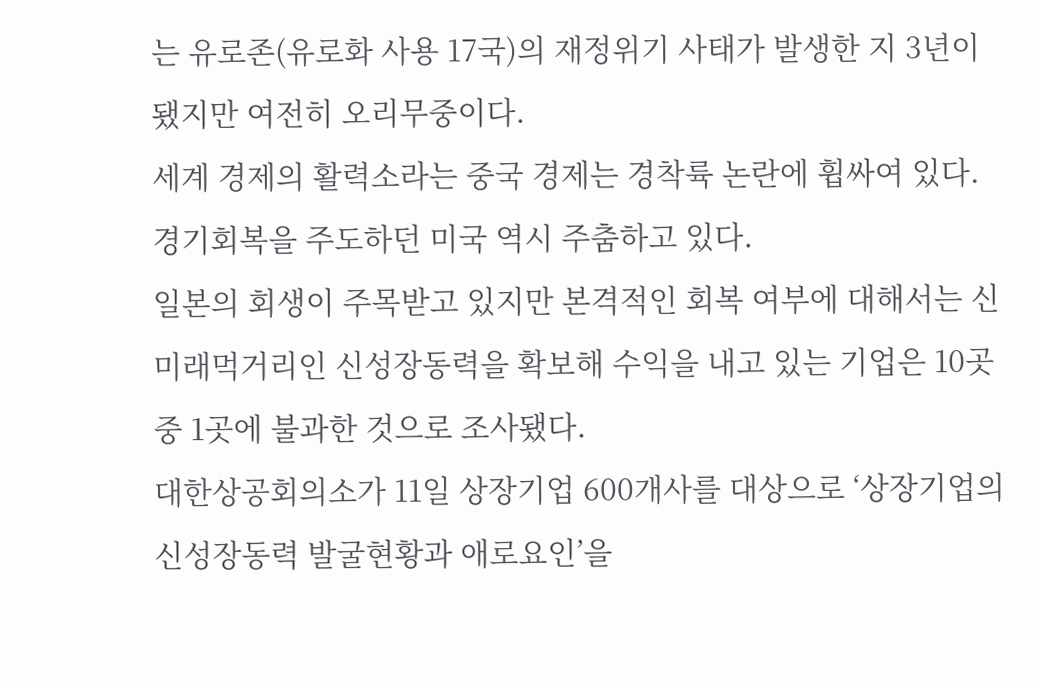는 유로존(유로화 사용 17국)의 재정위기 사태가 발생한 지 3년이 됐지만 여전히 오리무중이다.
세계 경제의 활력소라는 중국 경제는 경착륙 논란에 휩싸여 있다. 경기회복을 주도하던 미국 역시 주춤하고 있다.
일본의 회생이 주목받고 있지만 본격적인 회복 여부에 대해서는 신
미래먹거리인 신성장동력을 확보해 수익을 내고 있는 기업은 10곳 중 1곳에 불과한 것으로 조사됐다.
대한상공회의소가 11일 상장기업 600개사를 대상으로 ‘상장기업의 신성장동력 발굴현황과 애로요인’을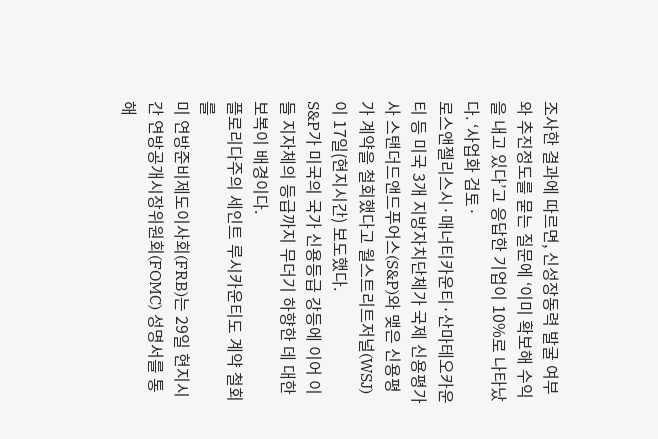조사한 결과에 따르면, 신성장동력 발굴 여부와 추진정도를 묻는 질문에 ‘이미 확보해 수익을 내고 있다’고 응답한 기업이 10%로 나타났다. ‘사업화 검토·
로스앤젤리스시·매너티카운티·산마테오카운티 등 미국 3개 지방자치단체가 국제 신용평가사 스탠더드앤드푸어스(S&P)와 맺은 신용평가 계약을 철회했다고 월스트리트저널(WSJ)이 17일(현지시간) 보도했다.
S&P가 미국의 국가 신용등급 강등에 이어 이들 지자체의 등급까지 무더기 하향한 데 대한 보복이 배경이다.
플로리다주의 세인트 루시카운티도 계약 철회를
미 연방준비제도이사회(FRB)는 29일 현지시간 연방공개시장위원회(FOMC) 성명서를 통해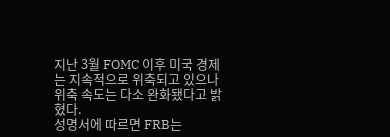지난 3월 FOMC 이후 미국 경제는 지속적으로 위축되고 있으나 위축 속도는 다소 완화됐다고 밝혔다.
성명서에 따르면 FRB는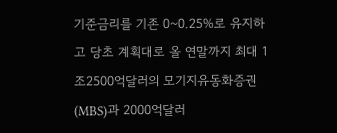기준금리를 기존 0~0.25%로 유지하고 당초 계획대로 올 연말까지 최대 1조2500억달러의 모기지유동화증권(MBS)과 2000억달러